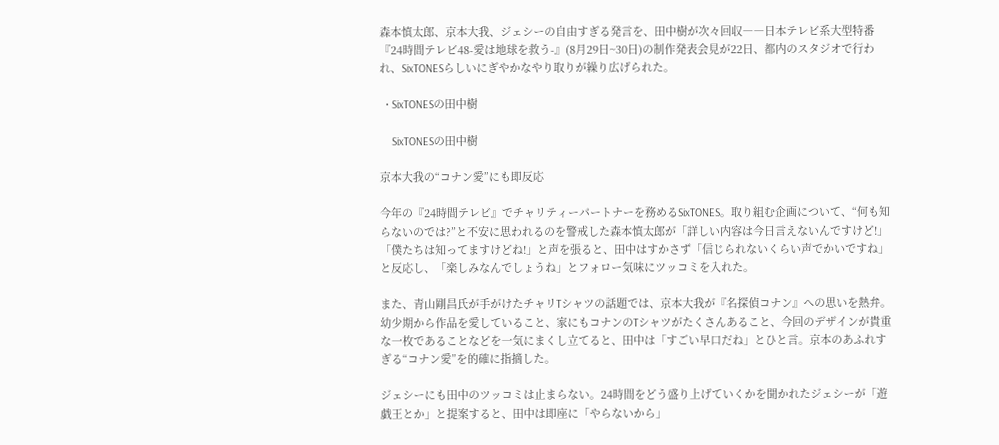森本慎太郎、京本大我、ジェシーの自由すぎる発言を、田中樹が次々回収――日本テレビ系大型特番『24時間テレビ48-愛は地球を救う-』(8月29日~30日)の制作発表会見が22日、都内のスタジオで行われ、SixTONESらしいにぎやかなやり取りが繰り広げられた。

  • SixTONESの田中樹

    SixTONESの田中樹

京本大我の“コナン愛”にも即反応

今年の『24時間テレビ』でチャリティーパートナーを務めるSixTONES。取り組む企画について、“何も知らないのでは?”と不安に思われるのを警戒した森本慎太郎が「詳しい内容は今日言えないんですけど!」「僕たちは知ってますけどね!」と声を張ると、田中はすかさず「信じられないくらい声でかいですね」と反応し、「楽しみなんでしょうね」とフォロー気味にツッコミを入れた。

また、青山剛昌氏が手がけたチャリTシャツの話題では、京本大我が『名探偵コナン』への思いを熱弁。幼少期から作品を愛していること、家にもコナンのTシャツがたくさんあること、今回のデザインが貴重な一枚であることなどを一気にまくし立てると、田中は「すごい早口だね」とひと言。京本のあふれすぎる“コナン愛”を的確に指摘した。

ジェシーにも田中のツッコミは止まらない。24時間をどう盛り上げていくかを聞かれたジェシーが「遊戯王とか」と提案すると、田中は即座に「やらないから」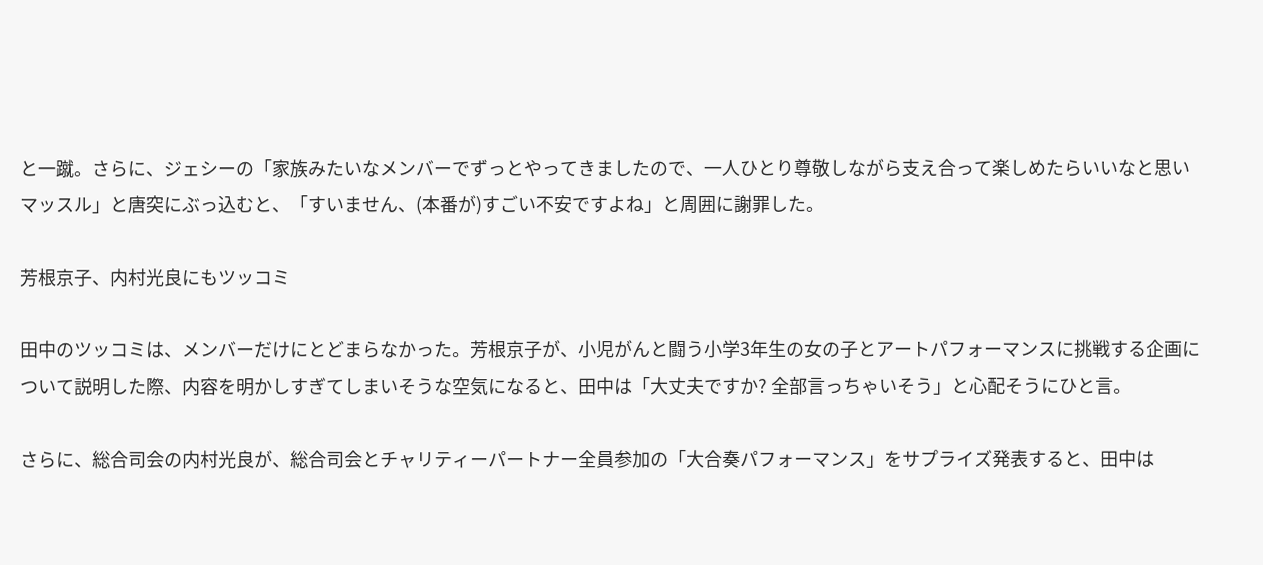と一蹴。さらに、ジェシーの「家族みたいなメンバーでずっとやってきましたので、一人ひとり尊敬しながら支え合って楽しめたらいいなと思いマッスル」と唐突にぶっ込むと、「すいません、(本番が)すごい不安ですよね」と周囲に謝罪した。

芳根京子、内村光良にもツッコミ

田中のツッコミは、メンバーだけにとどまらなかった。芳根京子が、小児がんと闘う小学3年生の女の子とアートパフォーマンスに挑戦する企画について説明した際、内容を明かしすぎてしまいそうな空気になると、田中は「大丈夫ですか? 全部言っちゃいそう」と心配そうにひと言。

さらに、総合司会の内村光良が、総合司会とチャリティーパートナー全員参加の「大合奏パフォーマンス」をサプライズ発表すると、田中は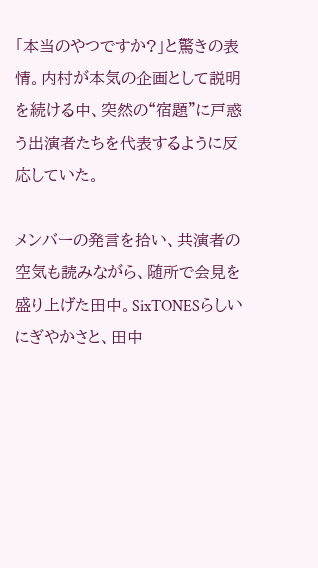「本当のやつですか?」と驚きの表情。内村が本気の企画として説明を続ける中、突然の“宿題”に戸惑う出演者たちを代表するように反応していた。

メンバーの発言を拾い、共演者の空気も読みながら、随所で会見を盛り上げた田中。SixTONESらしいにぎやかさと、田中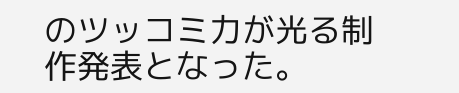のツッコミ力が光る制作発表となった。